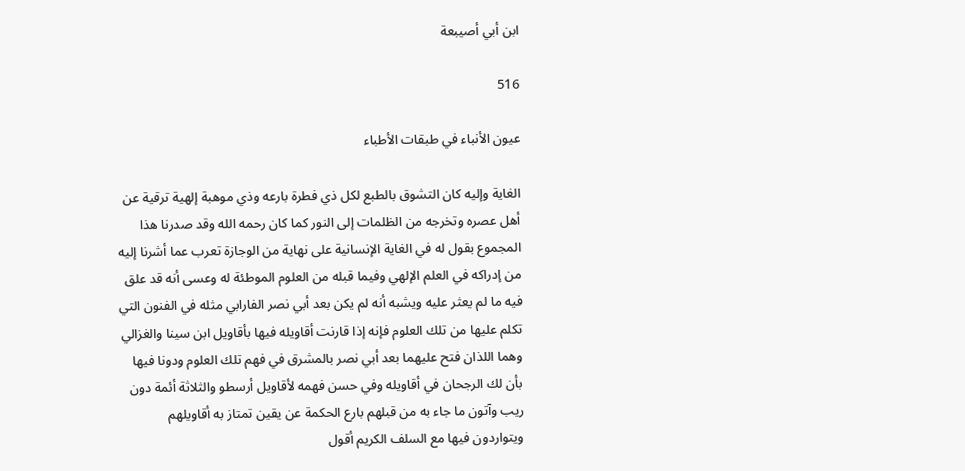ابن أبي أصيبعة

516

عيون الأنباء في طبقات الأطباء

الغاية وإليه كان التشوق بالطبع لكل ذي فطرة بارعه وذي موهبة إلهية ترقية عن أهل عصره وتخرجه من الظلمات إلى النور كما كان رحمه الله وقد صدرنا هذا المجموع بقول له في الغاية الإنسانية على نهاية من الوجازة تعرب عما أشرنا إليه من إدراكه في العلم الإلهي وفيما قبله من العلوم الموطئة له وعسى أنه قد علق فيه ما لم يعثر عليه ويشبه أنه لم يكن بعد أبي نصر الفارابي مثله في الفنون التي تكلم عليها من تلك العلوم فإنه إذا قارنت أقاويله فيها بأقاويل ابن سينا والغزالي وهما اللذان فتح عليهما بعد أبي نصر بالمشرق في فهم تلك العلوم ودونا فيها بأن لك الرجحان في أقاويله وفي حسن فهمه لأقاويل أرسطو والثلاثة أئمة دون ريب وآتون ما جاء به من قبلهم بارع الحكمة عن يقين تمتاز به أقاويلهم ويتواردون فيها مع السلف الكريم أقول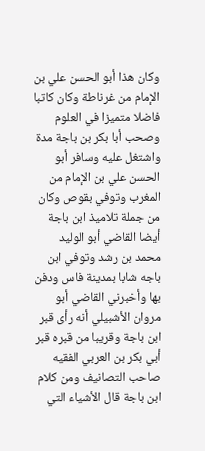وكان هذا أبو الحسن علي بن الإمام من غرناطة وكان كاتبا فاضلا متميزا في العلوم وصحب أبا بكر بن باجة مدة واشتغل عليه وسافر أبو الحسن علي بن الإمام من المغرب وتوفي بقوص وكان من جملة تلاميذ ابن باجة أيضا القاضي أبو الوليد محمد بن رشد وتوفي ابن باجه شابا بمدينة فاس ودفن بها وأخبرني القاضي أبو مروان الأشبيلي أنه رأى قبر ابن باجة وقريبا من قبره قبر أبي بكر بن العربي الفقيه صاحب التصانيف ومن كلام ابن باجة قال الأشياء التي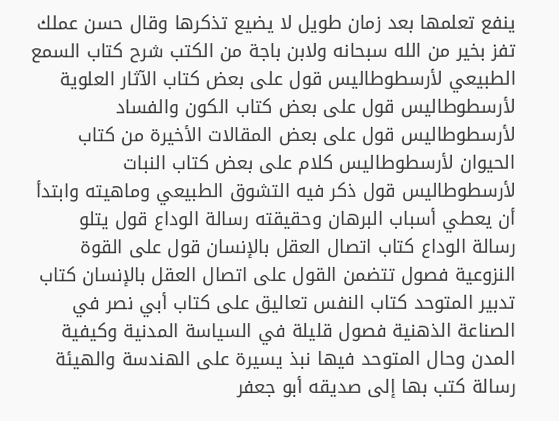ينفع تعلمها بعد زمان طويل لا يضيع تذكرها وقال حسن عملك تفز بخير من الله سبحانه ولابن باجة من الكتب شرح كتاب السمع الطبيعي لأرسطوطاليس قول على بعض كتاب الآثار العلوية لأرسطوطاليس قول على بعض كتاب الكون والفساد لأرسطوطاليس قول على بعض المقالات الأخيرة من كتاب الحيوان لأرسطوطاليس كلام على بعض كتاب النبات لأرسطوطاليس قول ذكر فيه التشوق الطبيعي وماهيته وابتدأ أن يعطي أسباب البرهان وحقيقته رسالة الوداع قول يتلو رسالة الوداع كتاب اتصال العقل بالإنسان قول على القوة النزوعية فصول تتضمن القول على اتصال العقل بالإنسان كتاب تدبير المتوحد كتاب النفس تعاليق على كتاب أبي نصر في الصناعة الذهنية فصول قليلة في السياسة المدنية وكيفية المدن وحال المتوحد فيها نبذ يسيرة على الهندسة والهيئة رسالة كتب بها إلى صديقه أبو جعفر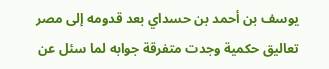يوسف بن أحمد بن حسداي بعد قدومه إلى مصر تعاليق حكمية وجدت متفرقة جوابه لما سئل عن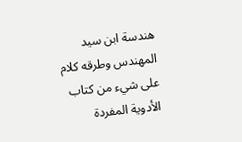هندسة ابن سيد المهندس وطرقه كلام على شيء من كتاب الأدوية المفردة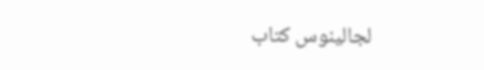لجالينوس كتاب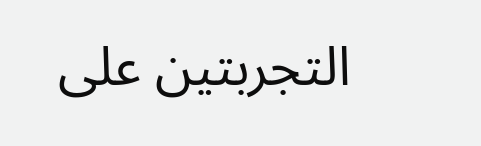التجربتين على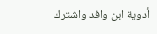أدوية ابن وافد واشترك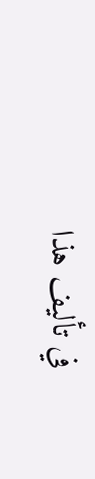في تأليف هذا